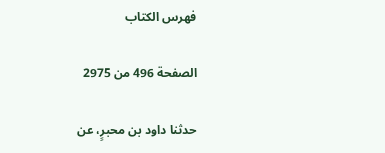فهرس الكتاب

الصفحة 496 من 2975

حدثنا داود بن محبرٍ، عن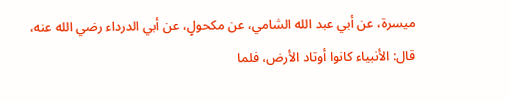ميسرة، عن أبي عبد الله الشامي، عن مكحولٍ، عن أبي الدرداء رضي الله عنه، قال: الأنبياء كانوا أوتاد الأرض، فلما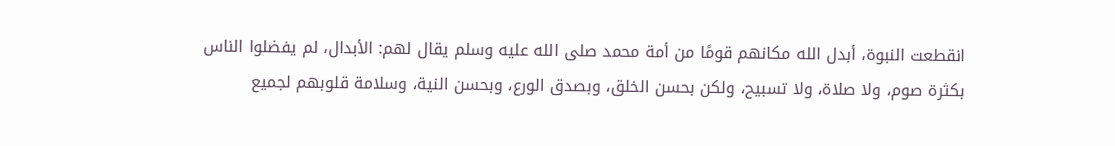انقطعت النبوة، أبدل الله مكانهم قومًا من أمة محمد صلى الله عليه وسلم يقال لهم: الأبدال، لم يفضلوا الناس بكثرة صوم، ولا صلاة، ولا تسبيح، ولكن بحسن الخلق، وبصدق الورع، وبحسن النية، وسلامة قلوبهم لجميع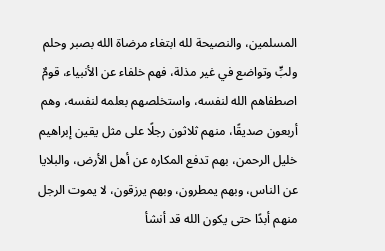المسلمين، والنصيحة لله ابتغاء مرضاة الله بصبر وحلم ولبٍّ وتواضع في غير مذلة، فهم خلفاء عن الأنبياء، قومٌ اصطفاهم الله لنفسه، واستخلصهم بعلمه لنفسه، وهم أربعون صديقًا، منهم ثلاثون رجلًا على مثل يقين إبراهيم خليل الرحمن، بهم تدفع المكاره عن أهل الأرض، والبلايا عن الناس، وبهم يمطرون، وبهم يرزقون، لا يموت الرجل منهم أبدًا حتى يكون الله قد أنشأ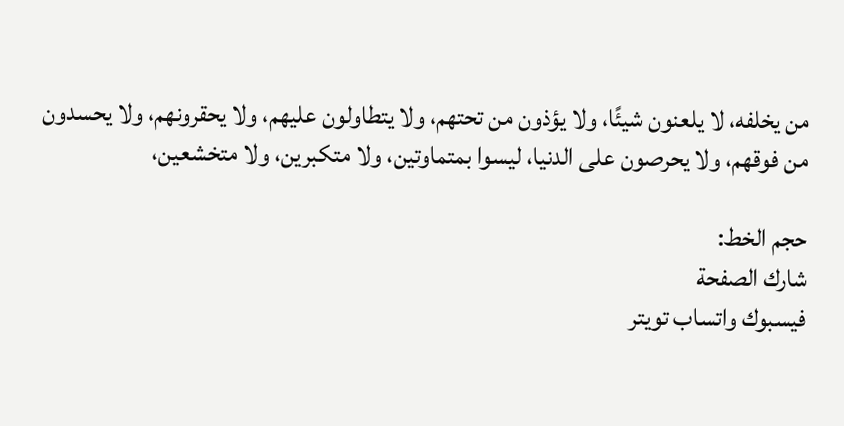من يخلفه، لا يلعنون شيئًا، ولا يؤذون من تحتهم، ولا يتطاولون عليهم، ولا يحقرونهم، ولا يحسدون من فوقهم، ولا يحرصون على الدنيا، ليسوا بمتماوتين، ولا متكبرين، ولا متخشعين،

حجم الخط:
شارك الصفحة
فيسبوك واتساب تويتر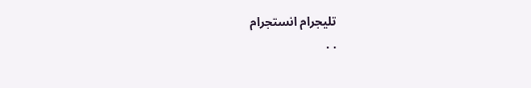تليجرام انستجرام
. .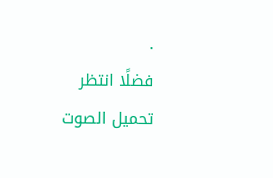.
فضلًا انتظر تحميل الصوت